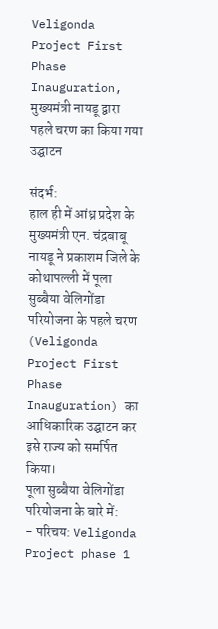Veligonda Project First Phase Inauguration, मुख्यमंत्री नायडू द्वारा पहले चरण का किया गया उद्घाटन

संदर्भ:
हाल ही में आंध्र प्रदेश के मुख्यमंत्री एन. चंद्रबाबू नायडू ने प्रकाशम जिले के कोथापल्ली में पूला सुब्बैया वेलिगोंडा परियोजना के पहले चरण (Veligonda Project First Phase Inauguration) का आधिकारिक उद्घाटन कर इसे राज्य को समर्पित किया।
पूला सुब्बैया वेलिगोंडा परियोजना के बारे में:
- परिचय: Veligonda Project phase 1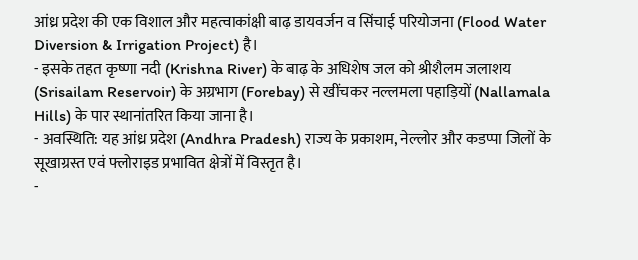आंध्र प्रदेश की एक विशाल और महत्वाकांक्षी बाढ़ डायवर्जन व सिंचाई परियोजना (Flood Water Diversion & Irrigation Project) है।
- इसके तहत कृष्णा नदी (Krishna River) के बाढ़ के अधिशेष जल को श्रीशैलम जलाशय (Srisailam Reservoir) के अग्रभाग (Forebay) से खींचकर नल्लमला पहाड़ियों (Nallamala Hills) के पार स्थानांतरित किया जाना है।
- अवस्थिति: यह आंध्र प्रदेश (Andhra Pradesh) राज्य के प्रकाशम, नेल्लोर और कडप्पा जिलों के सूखाग्रस्त एवं फ्लोराइड प्रभावित क्षेत्रों में विस्तृत है।
-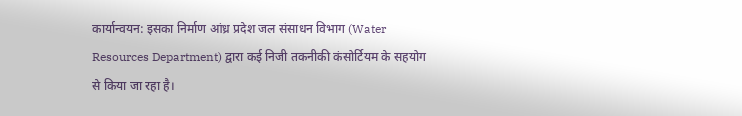कार्यान्वयन: इसका निर्माण आंध्र प्रदेश जल संसाधन विभाग (Water Resources Department) द्वारा कई निजी तकनीकी कंसोर्टियम के सहयोग से किया जा रहा है।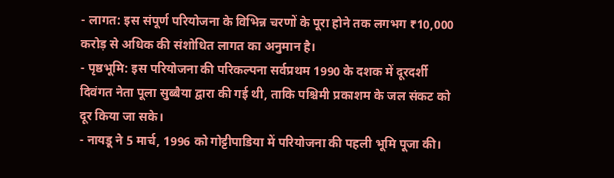- लागत: इस संपूर्ण परियोजना के विभिन्न चरणों के पूरा होने तक लगभग ₹10,000 करोड़ से अधिक की संशोधित लागत का अनुमान है।
- पृष्ठभूमि: इस परियोजना की परिकल्पना सर्वप्रथम 1990 के दशक में दूरदर्शी दिवंगत नेता पूला सुब्बैया द्वारा की गई थी, ताकि पश्चिमी प्रकाशम के जल संकट को दूर किया जा सके।
- नायडू ने 5 मार्च, 1996 को गोट्टीपाडिया में परियोजना की पहली भूमि पूजा की।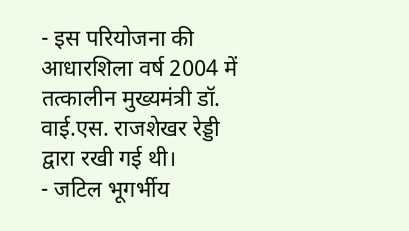- इस परियोजना की आधारशिला वर्ष 2004 में तत्कालीन मुख्यमंत्री डॉ. वाई.एस. राजशेखर रेड्डी द्वारा रखी गई थी।
- जटिल भूगर्भीय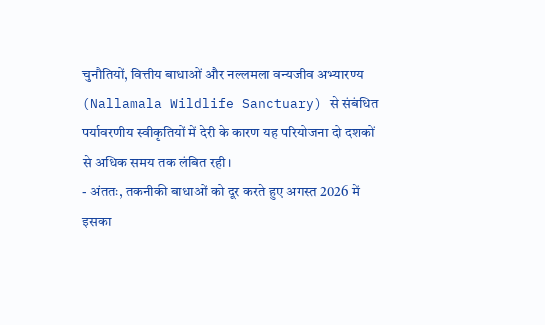चुनौतियों, वित्तीय बाधाओं और नल्लमला वन्यजीव अभ्यारण्य (Nallamala Wildlife Sanctuary) से संबंधित पर्यावरणीय स्वीकृतियों में देरी के कारण यह परियोजना दो दशकों से अधिक समय तक लंबित रही।
- अंततः, तकनीकी बाधाओं को दूर करते हुए अगस्त 2026 में इसका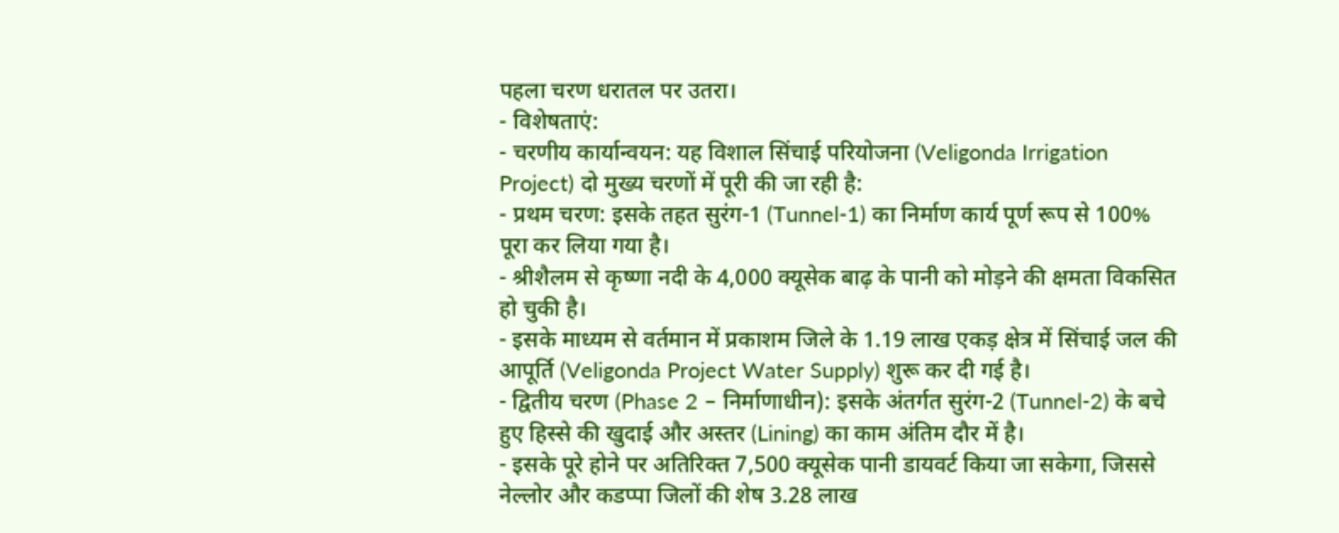पहला चरण धरातल पर उतरा।
- विशेषताएं:
- चरणीय कार्यान्वयन: यह विशाल सिंचाई परियोजना (Veligonda Irrigation Project) दो मुख्य चरणों में पूरी की जा रही है:
- प्रथम चरण: इसके तहत सुरंग-1 (Tunnel-1) का निर्माण कार्य पूर्ण रूप से 100% पूरा कर लिया गया है।
- श्रीशैलम से कृष्णा नदी के 4,000 क्यूसेक बाढ़ के पानी को मोड़ने की क्षमता विकसित हो चुकी है।
- इसके माध्यम से वर्तमान में प्रकाशम जिले के 1.19 लाख एकड़ क्षेत्र में सिंचाई जल की आपूर्ति (Veligonda Project Water Supply) शुरू कर दी गई है।
- द्वितीय चरण (Phase 2 – निर्माणाधीन): इसके अंतर्गत सुरंग-2 (Tunnel-2) के बचे हुए हिस्से की खुदाई और अस्तर (Lining) का काम अंतिम दौर में है।
- इसके पूरे होने पर अतिरिक्त 7,500 क्यूसेक पानी डायवर्ट किया जा सकेगा, जिससे नेल्लोर और कडप्पा जिलों की शेष 3.28 लाख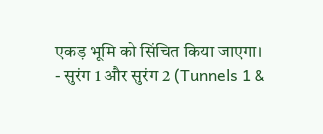एकड़ भूमि को सिंचित किया जाएगा।
- सुरंग 1 और सुरंग 2 (Tunnels 1 &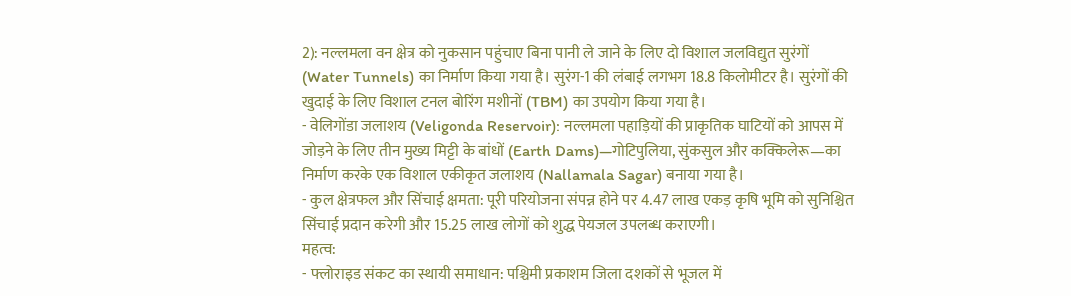2): नल्लमला वन क्षेत्र को नुकसान पहुंचाए बिना पानी ले जाने के लिए दो विशाल जलविद्युत सुरंगों (Water Tunnels) का निर्माण किया गया है। सुरंग-1 की लंबाई लगभग 18.8 किलोमीटर है। सुरंगों की खुदाई के लिए विशाल टनल बोरिंग मशीनों (TBM) का उपयोग किया गया है।
- वेलिगोंडा जलाशय (Veligonda Reservoir): नल्लमला पहाड़ियों की प्राकृतिक घाटियों को आपस में जोड़ने के लिए तीन मुख्य मिट्टी के बांधों (Earth Dams)—गोटिपुलिया, सुंकसुल और कक्किलेरू—का निर्माण करके एक विशाल एकीकृत जलाशय (Nallamala Sagar) बनाया गया है।
- कुल क्षेत्रफल और सिंचाई क्षमता: पूरी परियोजना संपन्न होने पर 4.47 लाख एकड़ कृषि भूमि को सुनिश्चित सिंचाई प्रदान करेगी और 15.25 लाख लोगों को शुद्ध पेयजल उपलब्ध कराएगी।
महत्व:
- फ्लोराइड संकट का स्थायी समाधान: पश्चिमी प्रकाशम जिला दशकों से भूजल में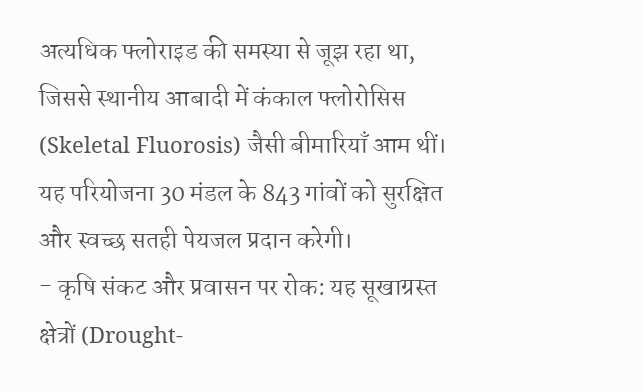अत्यधिक फ्लोराइड की समस्या से जूझ रहा था, जिससे स्थानीय आबादी में कंकाल फ्लोरोसिस (Skeletal Fluorosis) जैसी बीमारियाँ आम थीं। यह परियोजना 30 मंडल के 843 गांवों को सुरक्षित और स्वच्छ सतही पेयजल प्रदान करेगी।
- कृषि संकट और प्रवासन पर रोक: यह सूखाग्रस्त क्षेत्रों (Drought-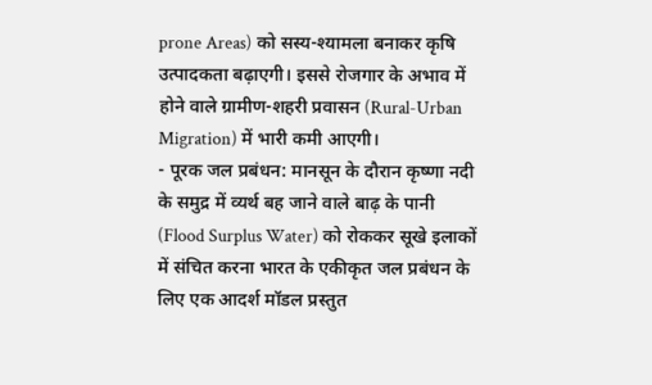prone Areas) को सस्य-श्यामला बनाकर कृषि उत्पादकता बढ़ाएगी। इससे रोजगार के अभाव में होने वाले ग्रामीण-शहरी प्रवासन (Rural-Urban Migration) में भारी कमी आएगी।
- पूरक जल प्रबंधन: मानसून के दौरान कृष्णा नदी के समुद्र में व्यर्थ बह जाने वाले बाढ़ के पानी (Flood Surplus Water) को रोककर सूखे इलाकों में संचित करना भारत के एकीकृत जल प्रबंधन के लिए एक आदर्श मॉडल प्रस्तुत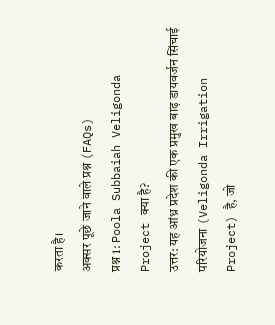करता है।
अक्सर पूछे जाने वाले प्रश्न (FAQs)
प्रश्न 1: Poola Subbaiah Veligonda Project क्या है?
उत्तर: यह आंध्र प्रदेश की एक प्रमुख बाढ़ डायवर्जन सिंचाई परियोजना (Veligonda Irrigation Project) है, जो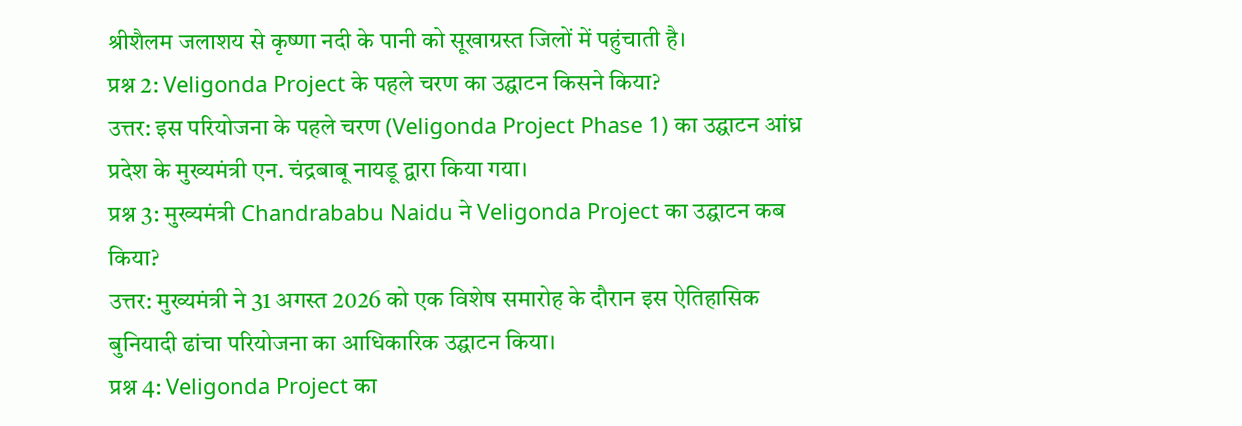श्रीशैलम जलाशय से कृष्णा नदी के पानी को सूखाग्रस्त जिलों में पहुंचाती है।
प्रश्न 2: Veligonda Project के पहले चरण का उद्घाटन किसने किया?
उत्तर: इस परियोजना के पहले चरण (Veligonda Project Phase 1) का उद्घाटन आंध्र प्रदेश के मुख्यमंत्री एन. चंद्रबाबू नायडू द्वारा किया गया।
प्रश्न 3: मुख्यमंत्री Chandrababu Naidu ने Veligonda Project का उद्घाटन कब किया?
उत्तर: मुख्यमंत्री ने 31 अगस्त 2026 को एक विशेष समारोह के दौरान इस ऐतिहासिक बुनियादी ढांचा परियोजना का आधिकारिक उद्घाटन किया।
प्रश्न 4: Veligonda Project का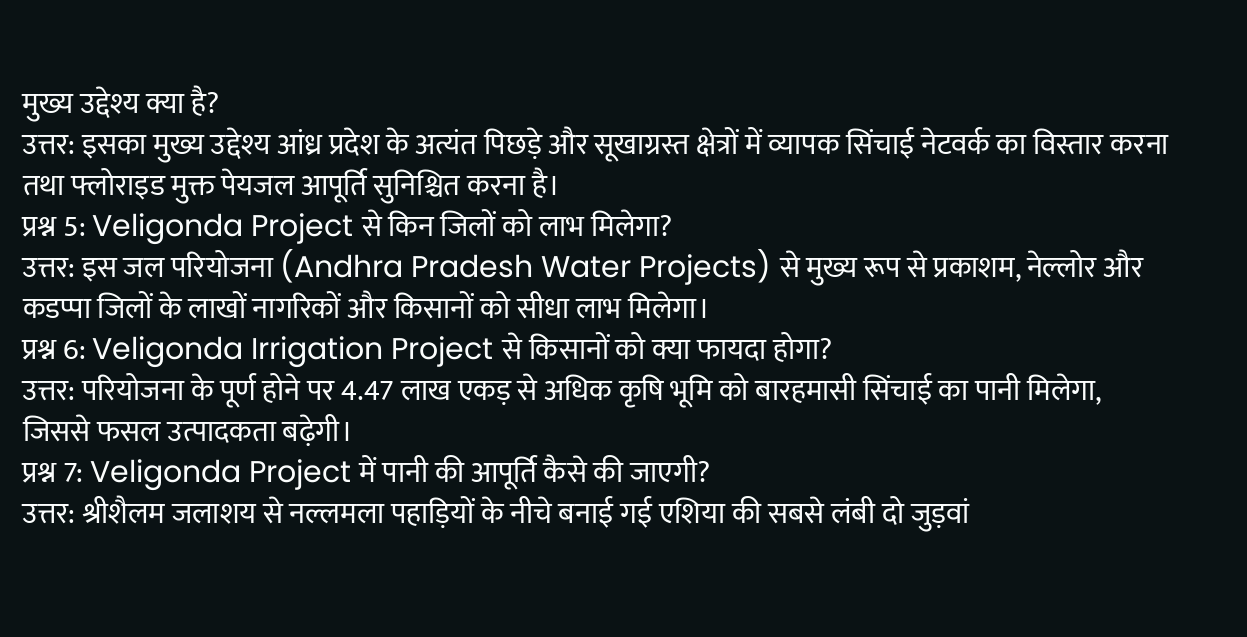मुख्य उद्देश्य क्या है?
उत्तर: इसका मुख्य उद्देश्य आंध्र प्रदेश के अत्यंत पिछड़े और सूखाग्रस्त क्षेत्रों में व्यापक सिंचाई नेटवर्क का विस्तार करना तथा फ्लोराइड मुक्त पेयजल आपूर्ति सुनिश्चित करना है।
प्रश्न 5: Veligonda Project से किन जिलों को लाभ मिलेगा?
उत्तर: इस जल परियोजना (Andhra Pradesh Water Projects) से मुख्य रूप से प्रकाशम, नेल्लोर और कडप्पा जिलों के लाखों नागरिकों और किसानों को सीधा लाभ मिलेगा।
प्रश्न 6: Veligonda Irrigation Project से किसानों को क्या फायदा होगा?
उत्तर: परियोजना के पूर्ण होने पर 4.47 लाख एकड़ से अधिक कृषि भूमि को बारहमासी सिंचाई का पानी मिलेगा, जिससे फसल उत्पादकता बढ़ेगी।
प्रश्न 7: Veligonda Project में पानी की आपूर्ति कैसे की जाएगी?
उत्तर: श्रीशैलम जलाशय से नल्लमला पहाड़ियों के नीचे बनाई गई एशिया की सबसे लंबी दो जुड़वां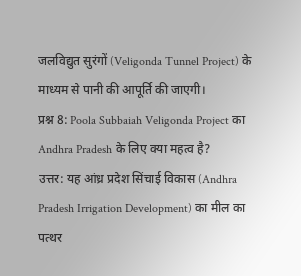जलविद्युत सुरंगों (Veligonda Tunnel Project) के माध्यम से पानी की आपूर्ति की जाएगी।
प्रश्न 8: Poola Subbaiah Veligonda Project का Andhra Pradesh के लिए क्या महत्व है?
उत्तर: यह आंध्र प्रदेश सिंचाई विकास (Andhra Pradesh Irrigation Development) का मील का पत्थर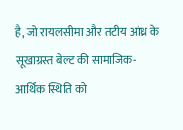है, जो रायलसीमा और तटीय आंध्र के सूखाग्रस्त बेल्ट की सामाजिक-आर्थिक स्थिति को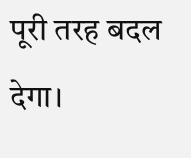पूरी तरह बदल देगा।